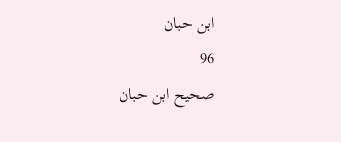ابن حبان
96
صحيح ابن حبان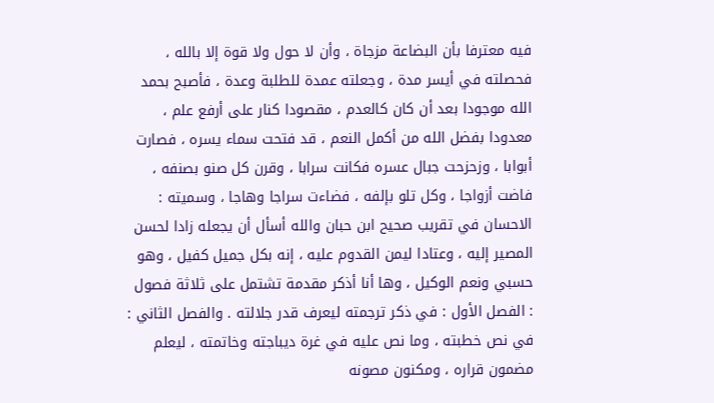فيه معترفا بأن البضاعة مزجاة ، وأن لا حول ولا قوة إلا بالله ، فحصلته في أيسر مدة ، وجعلته عمدة للطلبة وعدة ، فأصبح بحمد الله موجودا بعد أن كان كالعدم ، مقصودا كنار على أرفع علم ، معدودا بفضل الله من أكمل النعم ، قد فتحت سماء يسره ، فصارت أبوابا ، وزحزحت جبال عسره فكانت سرابا ، وقرن كل صنو بصنفه ، فاضت أزواجا ، وكل تلو بإلفه ، فضاءت سراجا وهاجا ، وسميته : الاحسان في تقريب صحيح ابن حبان والله أسأل أن يجعله زادا لحسن المصير إليه ، وعتادا ليمن القدوم عليه ، إنه بكل جميل كفيل ، وهو حسبي ونعم الوكيل ، وها أنا أذكر مقدمة تشتمل على ثلاثة فصول : الفصل الأول : في ذكر ترجمته ليعرف قدر جلالته . والفصل الثاني : في نص خطبته ، وما نص عليه في غرة ديباجته وخاتمته ، ليعلم مضمون قراره ، ومكنون مصونه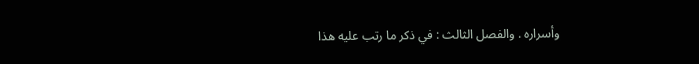وأسراره . والفصل الثالث : في ذكر ما رتب عليه هذا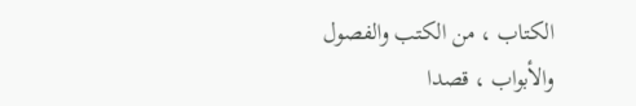الكتاب ، من الكتب والفصول والأبواب ، قصدا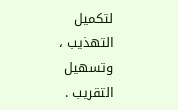لتكميل التهذيب ، وتسهيل التقريب .